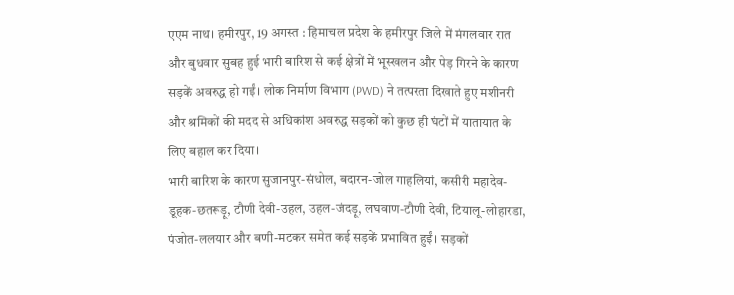एएम नाथ। हमीरपुर, 19 अगस्त : हिमाचल प्रदेश के हमीरपुर जिले में मंगलवार रात और बुधवार सुबह हुई भारी बारिश से कई क्षेत्रों में भूस्खलन और पेड़ गिरने के कारण सड़कें अवरुद्ध हो गईं। लोक निर्माण विभाग (PWD) ने तत्परता दिखाते हुए मशीनरी और श्रमिकों की मदद से अधिकांश अवरुद्ध सड़कों को कुछ ही घंटों में यातायात के लिए बहाल कर दिया।
भारी बारिश के कारण सुजानपुर-संधोल, बदारन-जोल गाहलियां, कसीरी महादेव-डूहक-छतरूड़ू, टौणी देवी-उहल, उहल-जंदड़ू, लघवाण-टौणी देवी, टियालू-लोहारडा, पंजोत-ललयार और बणी-मटकर समेत कई सड़कें प्रभावित हुईं। सड़कों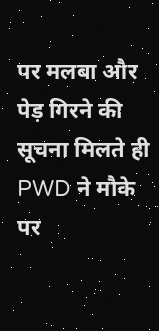पर मलबा और पेड़ गिरने की सूचना मिलते ही PWD ने मौके पर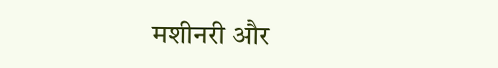मशीनरी और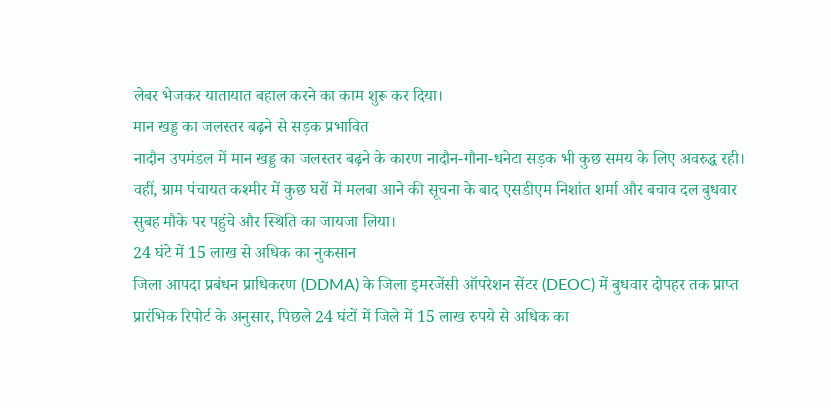लेबर भेजकर यातायात बहाल करने का काम शुरू कर दिया।
मान खड्ड का जलस्तर बढ़ने से सड़क प्रभावित
नादौन उपमंडल में मान खड्ड का जलस्तर बढ़ने के कारण नादौन-गौना-धनेटा सड़क भी कुछ समय के लिए अवरुद्ध रही। वहीं, ग्राम पंचायत कश्मीर में कुछ घरों में मलबा आने की सूचना के बाद एसडीएम निशांत शर्मा और बचाव दल बुधवार सुबह मौके पर पहुंचे और स्थिति का जायजा लिया।
24 घंटे में 15 लाख से अधिक का नुकसान
जिला आपदा प्रबंधन प्राधिकरण (DDMA) के जिला इमरजेंसी ऑपरेशन सेंटर (DEOC) में बुधवार दोपहर तक प्राप्त प्रारंभिक रिपोर्ट के अनुसार, पिछले 24 घंटों में जिले में 15 लाख रुपये से अधिक का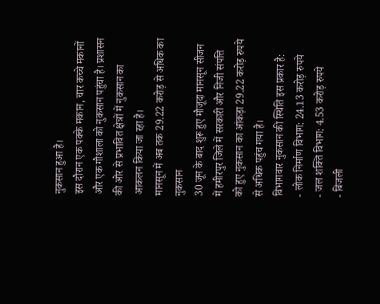नुकसान हुआ है।
इस दौरान एक पक्के मकान, चार कच्चे मकानों और एक गौशाला को नुकसान पहुंचा है। प्रशासन की ओर से प्रभावित क्षेत्रों में नुकसान का आकलन किया जा रहा है।
मानसून में अब तक 29.22 करोड़ से अधिक का नुकसान
30 जून के बाद शुरू हुए मौजूदा मानसून सीजन में हमीरपुर जिले में सरकारी और निजी संपत्ति को हुए नुकसान का आंकड़ा 29.22 करोड़ रुपये से अधिक पहुंच गया है।
विभागवार नुकसान की स्थिति इस प्रकार है:
- लोक निर्माण विभाग: 24.13 करोड़ रुपये
- जल शक्ति विभाग: 4.53 करोड़ रुपये
- बिजली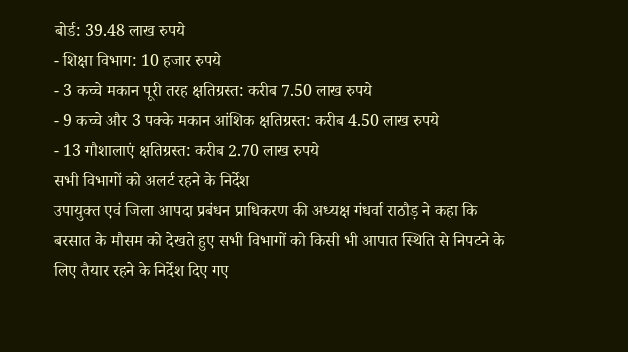बोर्ड: 39.48 लाख रुपये
- शिक्षा विभाग: 10 हजार रुपये
- 3 कच्चे मकान पूरी तरह क्षतिग्रस्त: करीब 7.50 लाख रुपये
- 9 कच्चे और 3 पक्के मकान आंशिक क्षतिग्रस्त: करीब 4.50 लाख रुपये
- 13 गौशालाएं क्षतिग्रस्त: करीब 2.70 लाख रुपये
सभी विभागों को अलर्ट रहने के निर्देश
उपायुक्त एवं जिला आपदा प्रबंधन प्राधिकरण की अध्यक्ष गंधर्वा राठौड़ ने कहा कि बरसात के मौसम को देखते हुए सभी विभागों को किसी भी आपात स्थिति से निपटने के लिए तैयार रहने के निर्देश दिए गए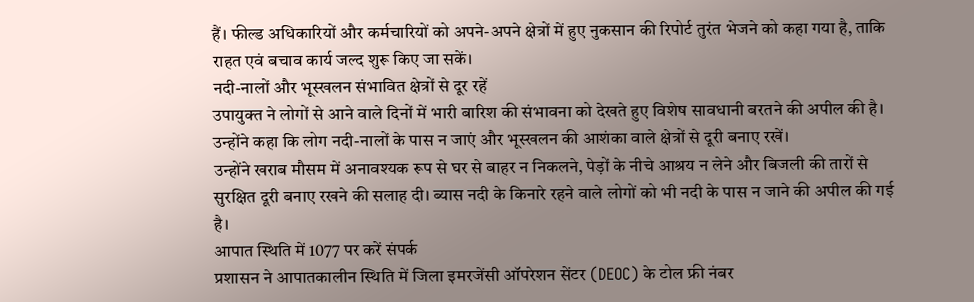हैं। फील्ड अधिकारियों और कर्मचारियों को अपने-अपने क्षेत्रों में हुए नुकसान की रिपोर्ट तुरंत भेजने को कहा गया है, ताकि राहत एवं बचाव कार्य जल्द शुरू किए जा सकें।
नदी-नालों और भूस्खलन संभावित क्षेत्रों से दूर रहें
उपायुक्त ने लोगों से आने वाले दिनों में भारी बारिश की संभावना को देखते हुए विशेष सावधानी बरतने की अपील की है। उन्होंने कहा कि लोग नदी-नालों के पास न जाएं और भूस्खलन की आशंका वाले क्षेत्रों से दूरी बनाए रखें।
उन्होंने खराब मौसम में अनावश्यक रूप से घर से बाहर न निकलने, पेड़ों के नीचे आश्रय न लेने और बिजली की तारों से सुरक्षित दूरी बनाए रखने की सलाह दी। ब्यास नदी के किनारे रहने वाले लोगों को भी नदी के पास न जाने की अपील की गई है।
आपात स्थिति में 1077 पर करें संपर्क
प्रशासन ने आपातकालीन स्थिति में जिला इमरजेंसी ऑपरेशन सेंटर (DEOC) के टोल फ्री नंबर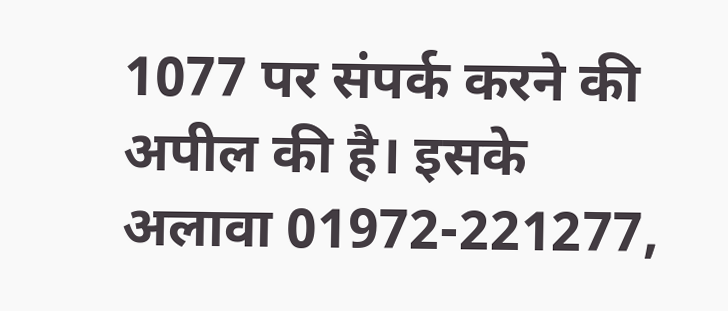1077 पर संपर्क करने की अपील की है। इसके अलावा 01972-221277,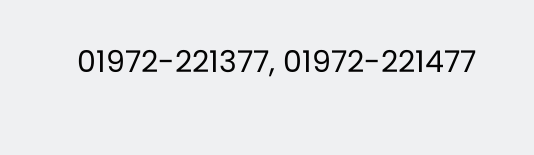01972-221377, 01972-221477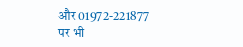और 01972-221877 पर भी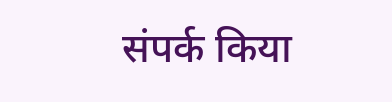संपर्क किया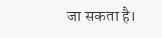जा सकता है।